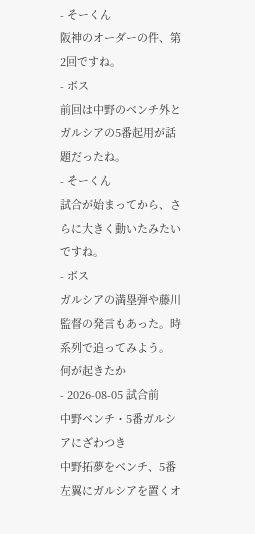- そーくん
阪神のオーダーの件、第2回ですね。
- ボス
前回は中野のベンチ外とガルシアの5番起用が話題だったね。
- そーくん
試合が始まってから、さらに大きく動いたみたいですね。
- ボス
ガルシアの満塁弾や藤川監督の発言もあった。時系列で追ってみよう。
何が起きたか
- 2026-08-05 試合前
中野ベンチ・5番ガルシアにざわつき
中野拓夢をベンチ、5番左翼にガルシアを置くオ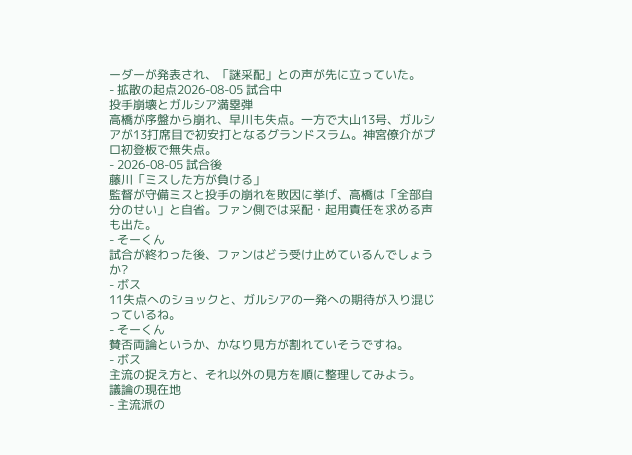ーダーが発表され、「謎采配」との声が先に立っていた。
- 拡散の起点2026-08-05 試合中
投手崩壊とガルシア満塁弾
高橋が序盤から崩れ、早川も失点。一方で大山13号、ガルシアが13打席目で初安打となるグランドスラム。神宮僚介がプロ初登板で無失点。
- 2026-08-05 試合後
藤川「ミスした方が負ける」
監督が守備ミスと投手の崩れを敗因に挙げ、高橋は「全部自分のせい」と自省。ファン側では采配・起用責任を求める声も出た。
- そーくん
試合が終わった後、ファンはどう受け止めているんでしょうか?
- ボス
11失点へのショックと、ガルシアの一発への期待が入り混じっているね。
- そーくん
賛否両論というか、かなり見方が割れていそうですね。
- ボス
主流の捉え方と、それ以外の見方を順に整理してみよう。
議論の現在地
- 主流派の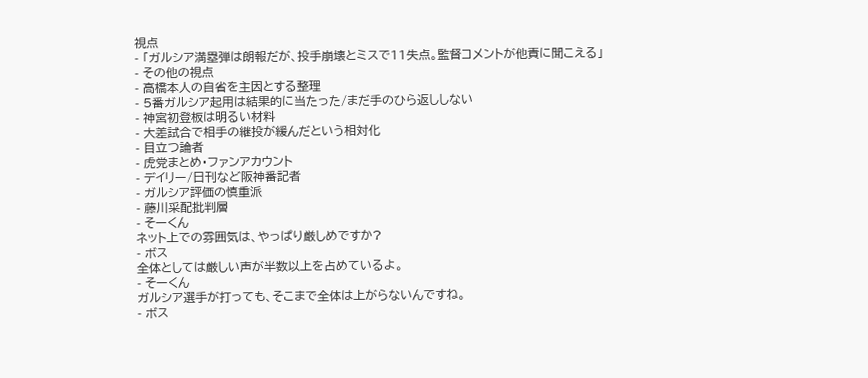視点
- 「ガルシア満塁弾は朗報だが、投手崩壊とミスで11失点。監督コメントが他責に聞こえる」
- その他の視点
- 高橋本人の自省を主因とする整理
- 5番ガルシア起用は結果的に当たった/まだ手のひら返ししない
- 神宮初登板は明るい材料
- 大差試合で相手の継投が緩んだという相対化
- 目立つ論者
- 虎党まとめ・ファンアカウント
- デイリー/日刊など阪神番記者
- ガルシア評価の慎重派
- 藤川采配批判層
- そーくん
ネット上での雰囲気は、やっぱり厳しめですか?
- ボス
全体としては厳しい声が半数以上を占めているよ。
- そーくん
ガルシア選手が打っても、そこまで全体は上がらないんですね。
- ボス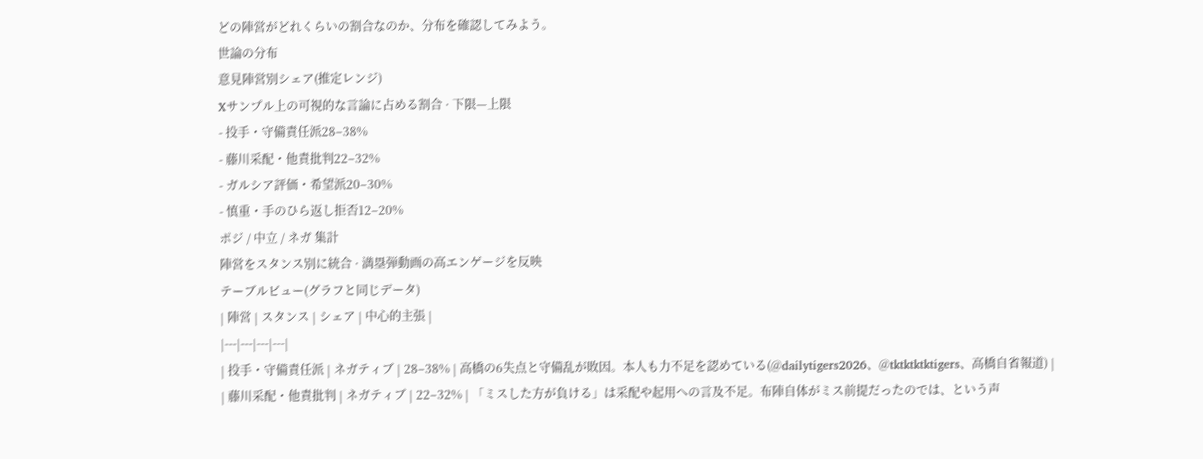どの陣営がどれくらいの割合なのか、分布を確認してみよう。
世論の分布
意見陣営別シェア(推定レンジ)
Xサンプル上の可視的な言論に占める割合 · 下限—上限
- 投手・守備責任派28–38%
- 藤川采配・他責批判22–32%
- ガルシア評価・希望派20–30%
- 慎重・手のひら返し拒否12–20%
ポジ / 中立 / ネガ 集計
陣営をスタンス別に統合 · 満塁弾動画の高エンゲージを反映
テーブルビュー(グラフと同じデータ)
| 陣営 | スタンス | シェア | 中心的主張 |
|---|---|---|---|
| 投手・守備責任派 | ネガティブ | 28–38% | 高橋の6失点と守備乱が敗因。本人も力不足を認めている(@dailytigers2026、@tktktktktigers、高橋自省報道) |
| 藤川采配・他責批判 | ネガティブ | 22–32% | 「ミスした方が負ける」は采配や起用への言及不足。布陣自体がミス前提だったのでは、という声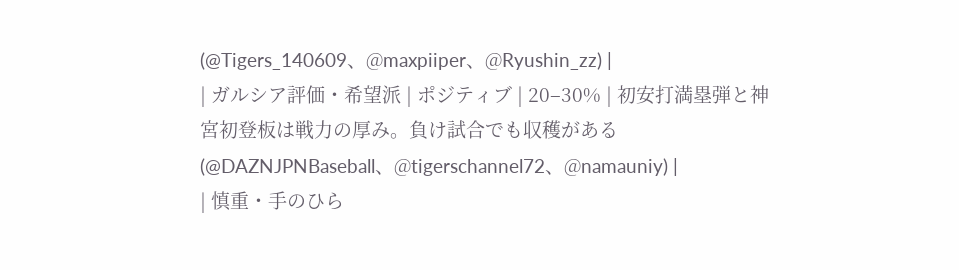(@Tigers_140609、@maxpiiper、@Ryushin_zz) |
| ガルシア評価・希望派 | ポジティブ | 20–30% | 初安打満塁弾と神宮初登板は戦力の厚み。負け試合でも収穫がある(@DAZNJPNBaseball、@tigerschannel72、@namauniy) |
| 慎重・手のひら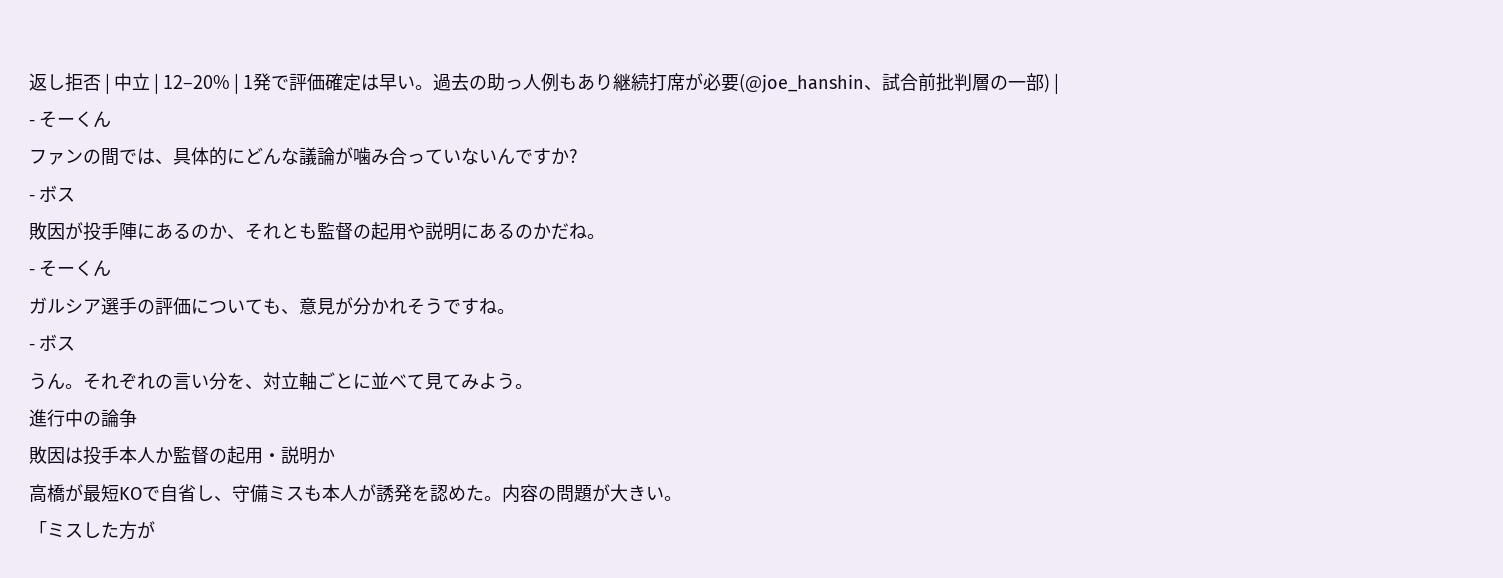返し拒否 | 中立 | 12–20% | 1発で評価確定は早い。過去の助っ人例もあり継続打席が必要(@joe_hanshin、試合前批判層の一部) |
- そーくん
ファンの間では、具体的にどんな議論が噛み合っていないんですか?
- ボス
敗因が投手陣にあるのか、それとも監督の起用や説明にあるのかだね。
- そーくん
ガルシア選手の評価についても、意見が分かれそうですね。
- ボス
うん。それぞれの言い分を、対立軸ごとに並べて見てみよう。
進行中の論争
敗因は投手本人か監督の起用・説明か
高橋が最短KOで自省し、守備ミスも本人が誘発を認めた。内容の問題が大きい。
「ミスした方が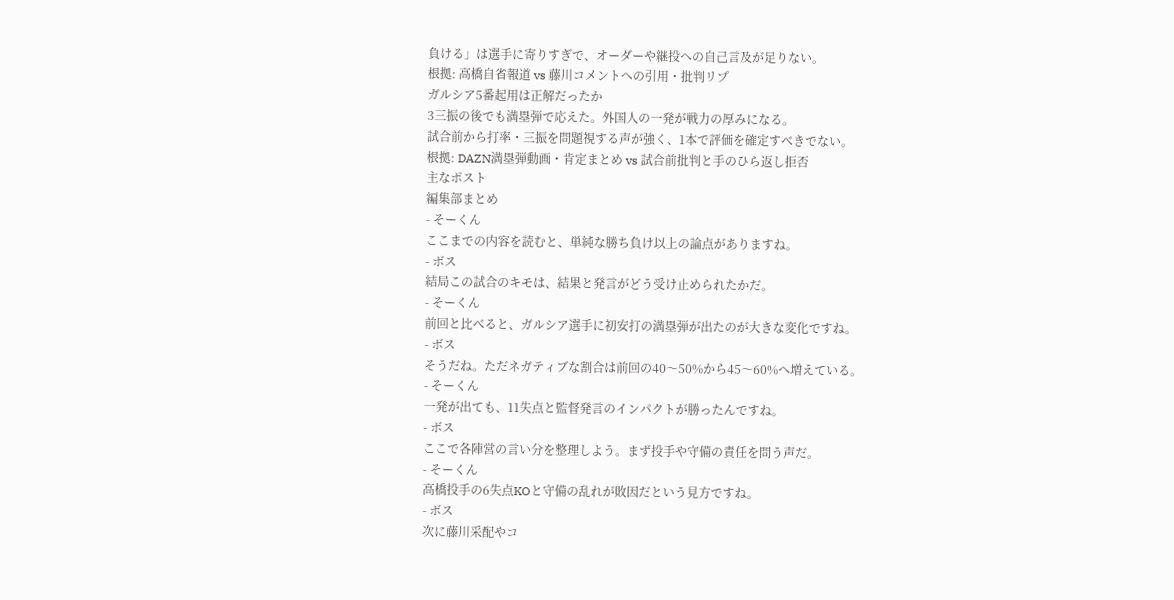負ける」は選手に寄りすぎで、オーダーや継投への自己言及が足りない。
根拠: 高橋自省報道 vs 藤川コメントへの引用・批判リプ
ガルシア5番起用は正解だったか
3三振の後でも満塁弾で応えた。外国人の一発が戦力の厚みになる。
試合前から打率・三振を問題視する声が強く、1本で評価を確定すべきでない。
根拠: DAZN満塁弾動画・肯定まとめ vs 試合前批判と手のひら返し拒否
主なポスト
編集部まとめ
- そーくん
ここまでの内容を読むと、単純な勝ち負け以上の論点がありますね。
- ボス
結局この試合のキモは、結果と発言がどう受け止められたかだ。
- そーくん
前回と比べると、ガルシア選手に初安打の満塁弾が出たのが大きな変化ですね。
- ボス
そうだね。ただネガティブな割合は前回の40〜50%から45〜60%へ増えている。
- そーくん
一発が出ても、11失点と監督発言のインパクトが勝ったんですね。
- ボス
ここで各陣営の言い分を整理しよう。まず投手や守備の責任を問う声だ。
- そーくん
高橋投手の6失点KOと守備の乱れが敗因だという見方ですね。
- ボス
次に藤川采配やコ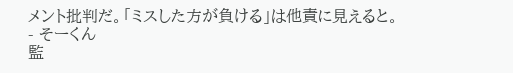メント批判だ。「ミスした方が負ける」は他責に見えると。
- そーくん
監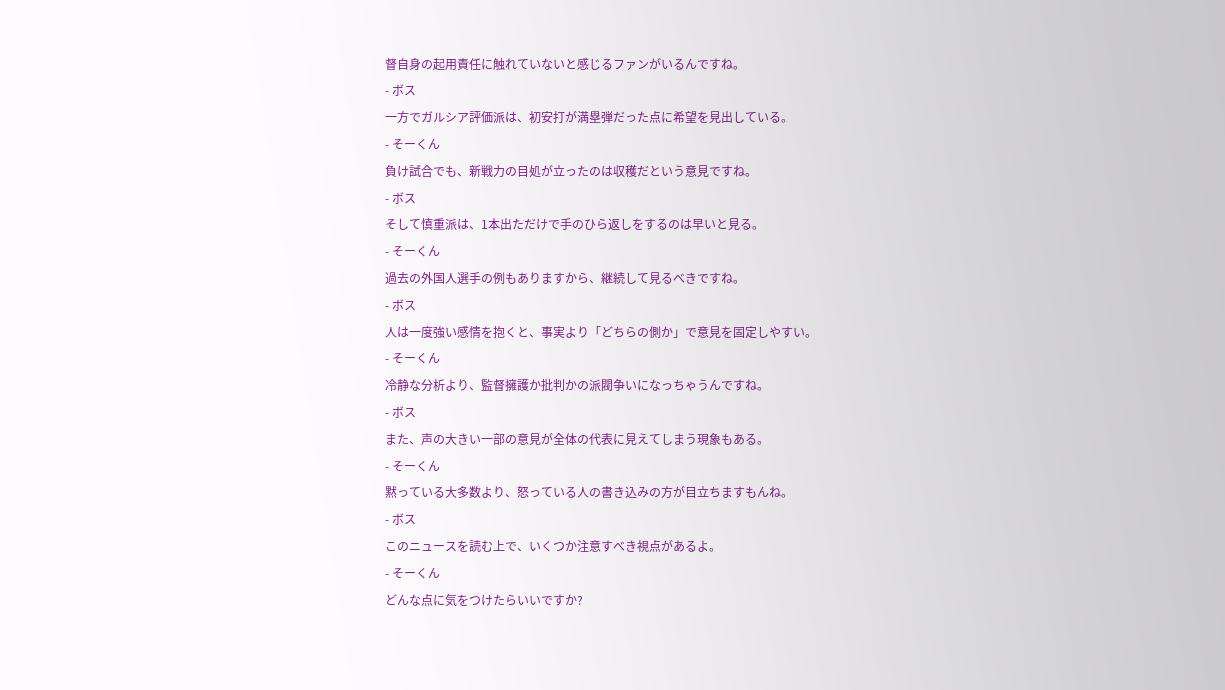督自身の起用責任に触れていないと感じるファンがいるんですね。
- ボス
一方でガルシア評価派は、初安打が満塁弾だった点に希望を見出している。
- そーくん
負け試合でも、新戦力の目処が立ったのは収穫だという意見ですね。
- ボス
そして慎重派は、1本出ただけで手のひら返しをするのは早いと見る。
- そーくん
過去の外国人選手の例もありますから、継続して見るべきですね。
- ボス
人は一度強い感情を抱くと、事実より「どちらの側か」で意見を固定しやすい。
- そーくん
冷静な分析より、監督擁護か批判かの派閥争いになっちゃうんですね。
- ボス
また、声の大きい一部の意見が全体の代表に見えてしまう現象もある。
- そーくん
黙っている大多数より、怒っている人の書き込みの方が目立ちますもんね。
- ボス
このニュースを読む上で、いくつか注意すべき視点があるよ。
- そーくん
どんな点に気をつけたらいいですか?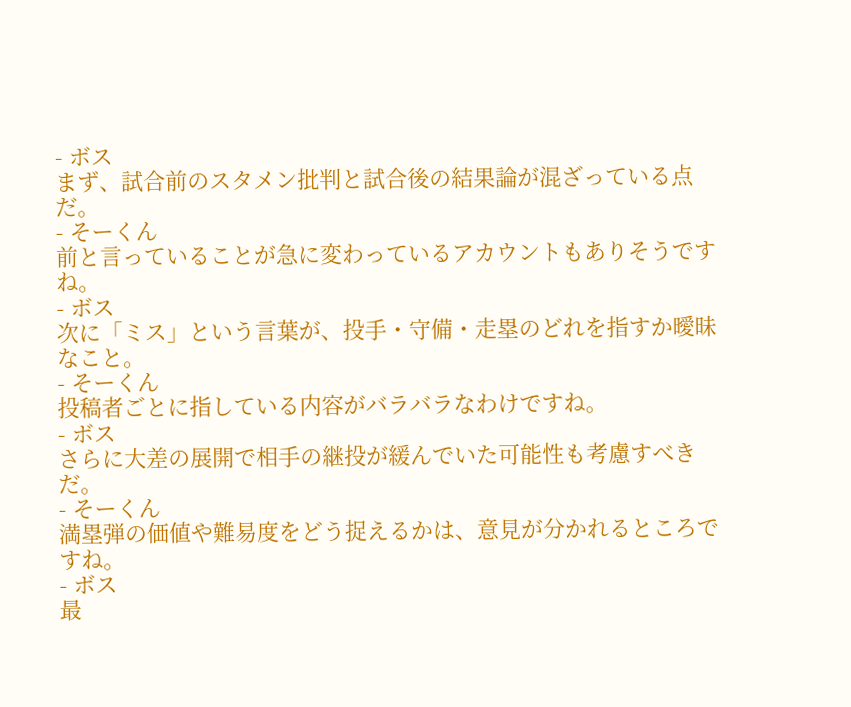- ボス
まず、試合前のスタメン批判と試合後の結果論が混ざっている点だ。
- そーくん
前と言っていることが急に変わっているアカウントもありそうですね。
- ボス
次に「ミス」という言葉が、投手・守備・走塁のどれを指すか曖昧なこと。
- そーくん
投稿者ごとに指している内容がバラバラなわけですね。
- ボス
さらに大差の展開で相手の継投が緩んでいた可能性も考慮すべきだ。
- そーくん
満塁弾の価値や難易度をどう捉えるかは、意見が分かれるところですね。
- ボス
最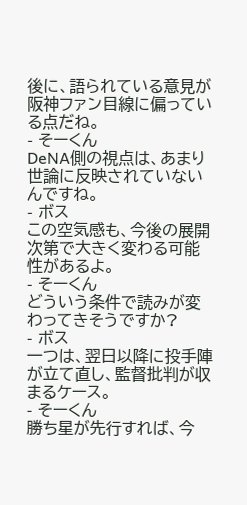後に、語られている意見が阪神ファン目線に偏っている点だね。
- そーくん
DeNA側の視点は、あまり世論に反映されていないんですね。
- ボス
この空気感も、今後の展開次第で大きく変わる可能性があるよ。
- そーくん
どういう条件で読みが変わってきそうですか?
- ボス
一つは、翌日以降に投手陣が立て直し、監督批判が収まるケース。
- そーくん
勝ち星が先行すれば、今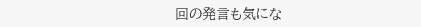回の発言も気にな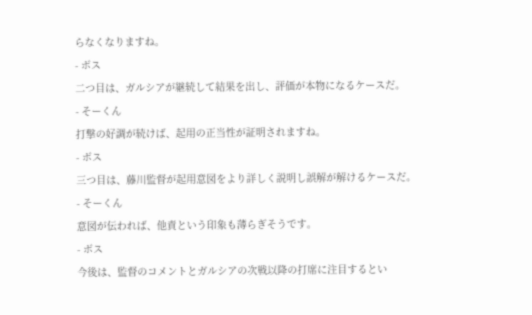らなくなりますね。
- ボス
二つ目は、ガルシアが継続して結果を出し、評価が本物になるケースだ。
- そーくん
打撃の好調が続けば、起用の正当性が証明されますね。
- ボス
三つ目は、藤川監督が起用意図をより詳しく説明し誤解が解けるケースだ。
- そーくん
意図が伝われば、他責という印象も薄らぎそうです。
- ボス
今後は、監督のコメントとガルシアの次戦以降の打席に注目するとい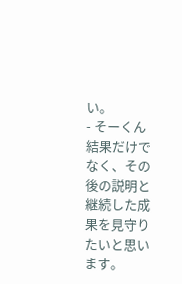い。
- そーくん
結果だけでなく、その後の説明と継続した成果を見守りたいと思います。